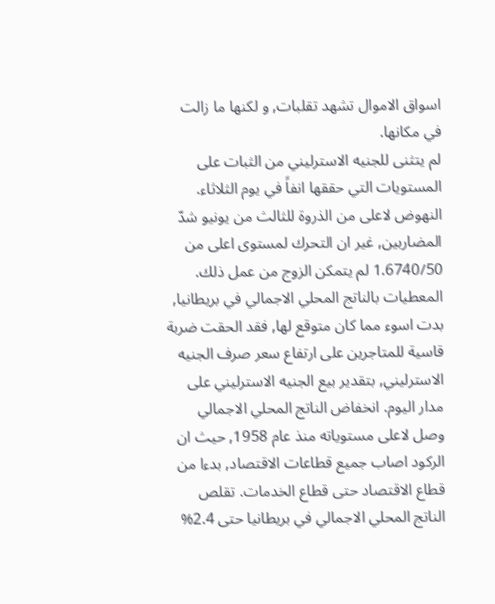اسواق الاموال تشهد تقلبات, و لكنها ما زالت في مكانها.
لم يتثنى للجنيه الاسترليني من الثبات على المستويات التي حققها انفاً في يوم الثلاثاء. النهوض لاعلى من الذروة للثالث من يونيو شدّ المضاربين, غير ان التحرك لمستوى اعلى من 1.6740/50 لم يتمكن الزوج من عمل ذلك. المعطيات بالناتج المحلي الاجمالي في بريطانيا, بدت اسوء مما كان متوقع لها, فقد الحقت ضربة قاسية للمتاجرين على ارتفاع سعر صرف الجنيه الاسترليني, بتقدير بيع الجنيه الاسترليني على مدار اليوم. انخفاض الناتج المحلي الاجمالي وصل لاعلى مستوياته منذ عام 1958, حيث ان الركود اصاب جميع قطاعات الاقتصاد, بدءا من قطاع الاقتصاد حتى قطاع الخدمات. تقلص الناتج المحلي الاجمالي في بريطانيا حتى 2.4%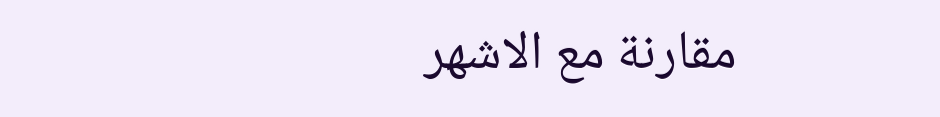مقارنة مع الاشهر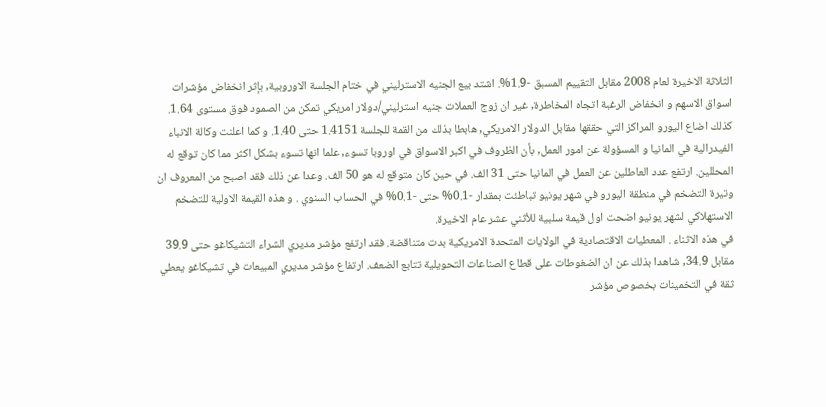الثلاثة الاخيرة لعام 2008 مقابل التقييم المسبق -1.9%. اشتد بيع الجنيه الاسترليني في ختام الجلسة الاوروبية, بإثر انخفاض مؤشرات اسواق الاسهم و انخفاض الرغبة اتجاه المخاطرة, غير ان زوج العملات جنيه استرليني/دولار امريكي تمكن من الصمود فوق مستوى 1.64.
كذلك اضاع اليورو المراكز التي حققها مقابل الدولار الامريكي, هابطا بذلك من القمة للجلسة 1.4151 حتى 1.40. و كما اعلنت وكالة الانباء الفيدرالية في المانيا و المسؤولة عن امور العمل, بأن الظروف في اكبر الاسواق في اوروبا تسوء, علما انها تسوء بشكل اكثر مما كان توقع له المحللين. ارتفع عدد العاطلين عن العمل في المانيا حتى 31 الف. في حين كان متوقع له هو 50 الف. وعدا عن ذلك فقد اصبح من المعروف ان وتيرة التضخم في منطقة اليورو في شهر يونيو تباطئت بمقدار -0.1% حتى -0.1% في الحساب السنوي . و هذه القيمة الاولية للتضخم الاستهلاكي لشهر يونيو اضحت اول قيمة سلبية للأثني عشر عام الاخيرة.
في هذه الاثناء . المعطيات الاقتصادية في الولايات المتحدة الامريكية بدت متناقضة. فقد ارتفع مؤشر مديري الشراء التشيكاغو حتى 39.9 مقابل 34.9, شاهدا بذلك عن ان الضغوطات على قطاع الصناعات التحويلية تتابع الضعف. ارتفاع مؤشر مديري المبيعات في تشيكاغو يعطي ثقة في التخمينات بخصوص مؤشر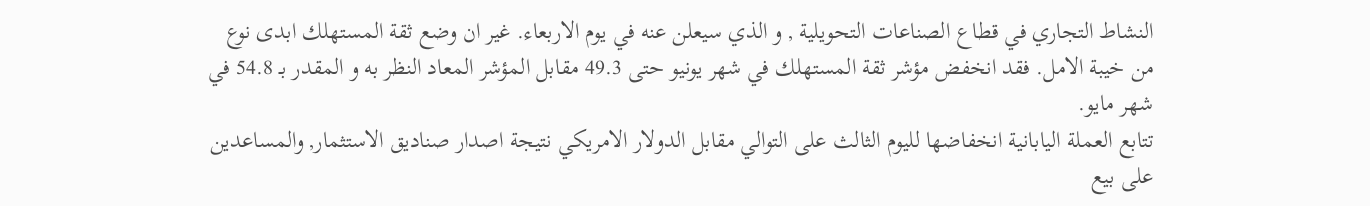النشاط التجاري في قطاع الصناعات التحويلية , و الذي سيعلن عنه في يوم الاربعاء. غير ان وضع ثقة المستهلك ابدى نوع من خيبة الامل. فقد انخفض مؤشر ثقة المستهلك في شهر يونيو حتى 49.3 مقابل المؤشر المعاد النظر به و المقدر بـ 54.8 في شهر مايو.
تتابع العملة اليابانية انخفاضها لليوم الثالث على التوالي مقابل الدولار الامريكي نتيجة اصدار صناديق الاستثمار, والمساعدين على بيع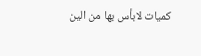كميات لابأس بها من الين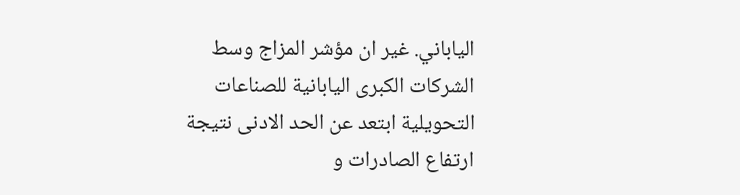الياباني. غير ان مؤشر المزاج وسط الشركات الكبرى اليابانية للصناعات التحويلية ابتعد عن الحد الادنى نتيجة ارتفاع الصادرات و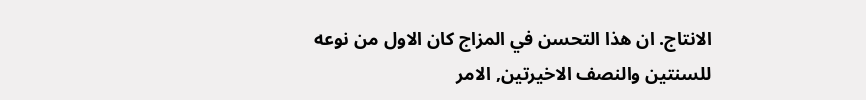الانتاج. ان هذا التحسن في المزاج كان الاول من نوعه للسنتين والنصف الاخيرتين, الامر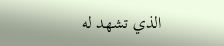الذي تشهد له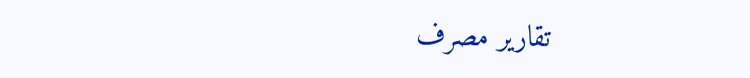تقارير مصرف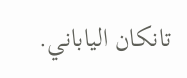تانكان الياباني.